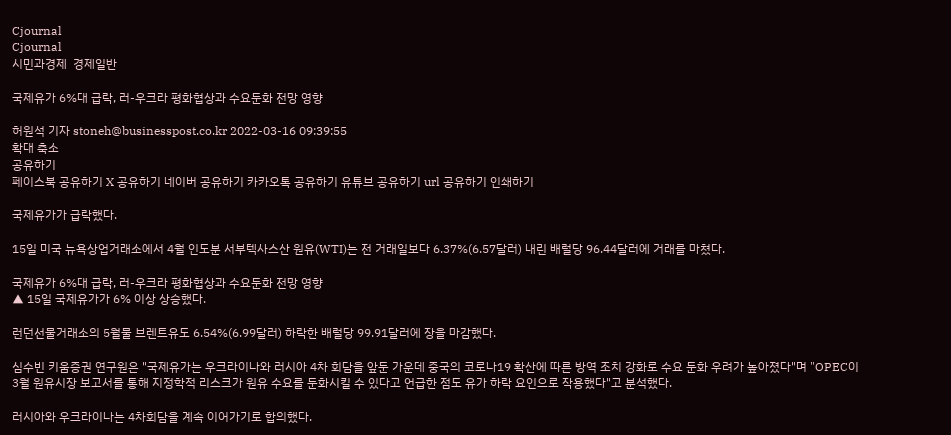Cjournal
Cjournal
시민과경제  경제일반

국제유가 6%대 급락, 러-우크라 평화협상과 수요둔화 전망 영향

허원석 기자 stoneh@businesspost.co.kr 2022-03-16 09:39:55
확대 축소
공유하기
페이스북 공유하기 X 공유하기 네이버 공유하기 카카오톡 공유하기 유튜브 공유하기 url 공유하기 인쇄하기

국제유가가 급락했다.

15일 미국 뉴욕상업거래소에서 4월 인도분 서부텍사스산 원유(WTI)는 전 거래일보다 6.37%(6.57달러) 내린 배럴당 96.44달러에 거래를 마쳤다.

국제유가 6%대 급락, 러-우크라 평화협상과 수요둔화 전망 영향
▲ 15일 국제유가가 6% 이상 상승했다.

런던선물거래소의 5월물 브렌트유도 6.54%(6.99달러) 하락한 배럴당 99.91달러에 장을 마감했다.

심수빈 키움증권 연구원은 "국제유가는 우크라이나와 러시아 4차 회담을 앞둔 가운데 중국의 코로나19 확산에 따른 방역 조치 강화로 수요 둔화 우려가 높아졌다"며 "OPEC이 3월 원유시장 보고서를 통해 지정학적 리스크가 원유 수요를 둔화시킬 수 있다고 언급한 점도 유가 하락 요인으로 작용했다"고 분석했다.

러시아와 우크라이나는 4차회담을 계속 이어가기로 합의했다.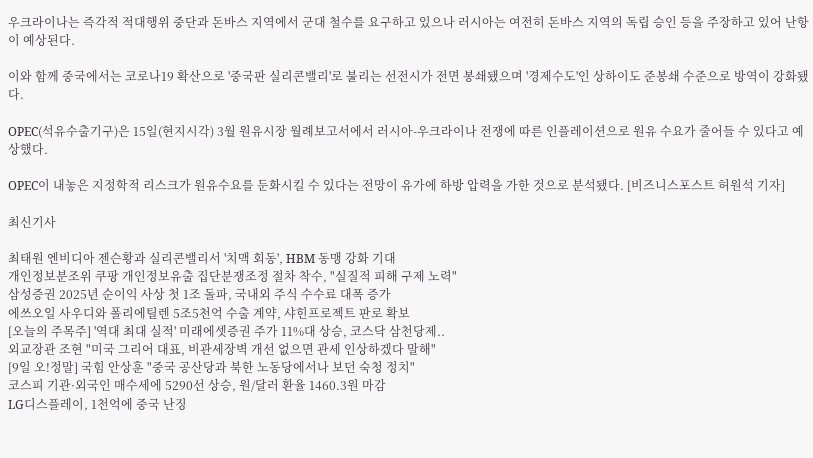우크라이나는 즉각적 적대행위 중단과 돈바스 지역에서 군대 철수를 요구하고 있으나 러시아는 여전히 돈바스 지역의 독립 승인 등을 주장하고 있어 난항이 예상된다.

이와 함께 중국에서는 코로나19 확산으로 '중국판 실리콘밸리'로 불리는 선전시가 전면 봉쇄됐으며 '경제수도'인 상하이도 준봉쇄 수준으로 방역이 강화됐다.

OPEC(석유수출기구)은 15일(현지시각) 3월 원유시장 월례보고서에서 러시아-우크라이나 전쟁에 따른 인플레이션으로 원유 수요가 줄어들 수 있다고 예상했다.

OPEC이 내놓은 지정학적 리스크가 원유수요를 둔화시킬 수 있다는 전망이 유가에 하방 압력을 가한 것으로 분석됐다. [비즈니스포스트 허원석 기자]

최신기사

최태원 엔비디아 젠슨황과 실리콘밸리서 '치맥 회동', HBM 동맹 강화 기대
개인정보분조위 쿠팡 개인정보유출 집단분쟁조정 절차 착수, "실질적 피해 구제 노력"
삼성증권 2025년 순이익 사상 첫 1조 돌파, 국내외 주식 수수료 대폭 증가
에쓰오일 사우디와 폴리에틸렌 5조5천억 수출 계약, 샤힌프로젝트 판로 확보
[오늘의 주목주] '역대 최대 실적' 미래에셋증권 주가 11%대 상승, 코스닥 삼천당제..
외교장관 조현 "미국 그리어 대표, 비관세장벽 개선 없으면 관세 인상하겠다 말해"
[9일 오!정말] 국힘 안상훈 "중국 공산당과 북한 노동당에서나 보던 숙청 정치"
코스피 기관·외국인 매수세에 5290선 상승, 원/달러 환율 1460.3원 마감
LG디스플레이, 1천억에 중국 난징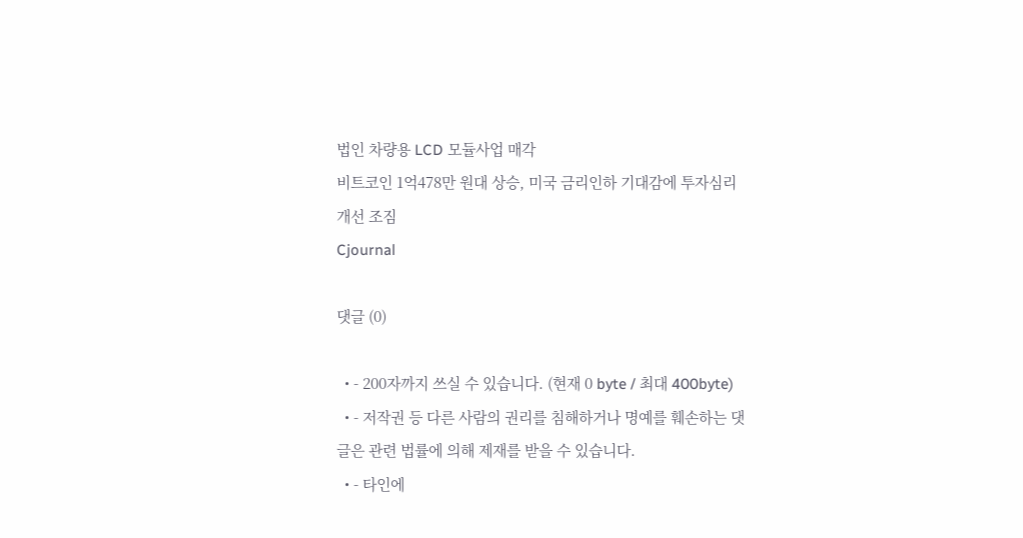법인 차량용 LCD 모듈사업 매각
비트코인 1억478만 원대 상승, 미국 금리인하 기대감에 투자심리 개선 조짐
Cjournal

댓글 (0)

  • - 200자까지 쓰실 수 있습니다. (현재 0 byte / 최대 400byte)
  • - 저작권 등 다른 사람의 권리를 침해하거나 명예를 훼손하는 댓글은 관련 법률에 의해 제재를 받을 수 있습니다.
  • - 타인에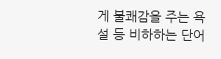게 불쾌감을 주는 욕설 등 비하하는 단어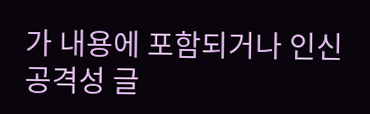가 내용에 포함되거나 인신공격성 글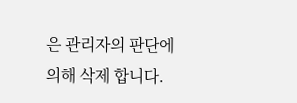은 관리자의 판단에 의해 삭제 합니다.